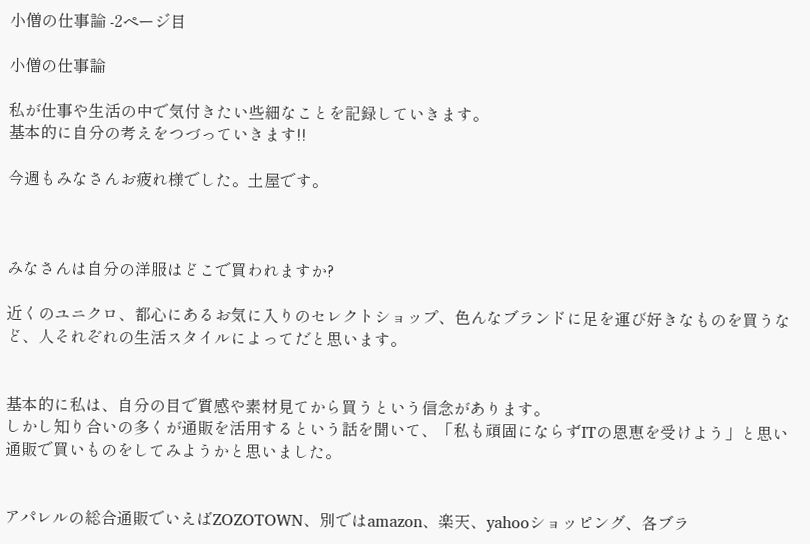小僧の仕事論 -2ページ目

小僧の仕事論

私が仕事や生活の中で気付きたい些細なことを記録していきます。
基本的に自分の考えをつづっていきます!!

今週もみなさんお疲れ様でした。土屋です。



みなさんは自分の洋服はどこで買われますか?

近くのユニクロ、都心にあるお気に入りのセレクトショップ、色んなブランドに足を運び好きなものを買うなど、人それぞれの生活スタイルによってだと思います。


基本的に私は、自分の目で質感や素材見てから買うという信念があります。
しかし知り合いの多くが通販を活用するという話を聞いて、「私も頑固にならずITの恩恵を受けよう」と思い通販で買いものをしてみようかと思いました。


アパレルの総合通販でいえばZOZOTOWN、別ではamazon、楽天、yahooショッピング、各ブラ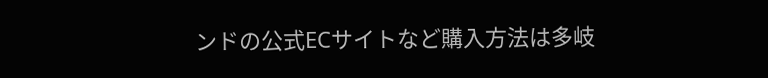ンドの公式ECサイトなど購入方法は多岐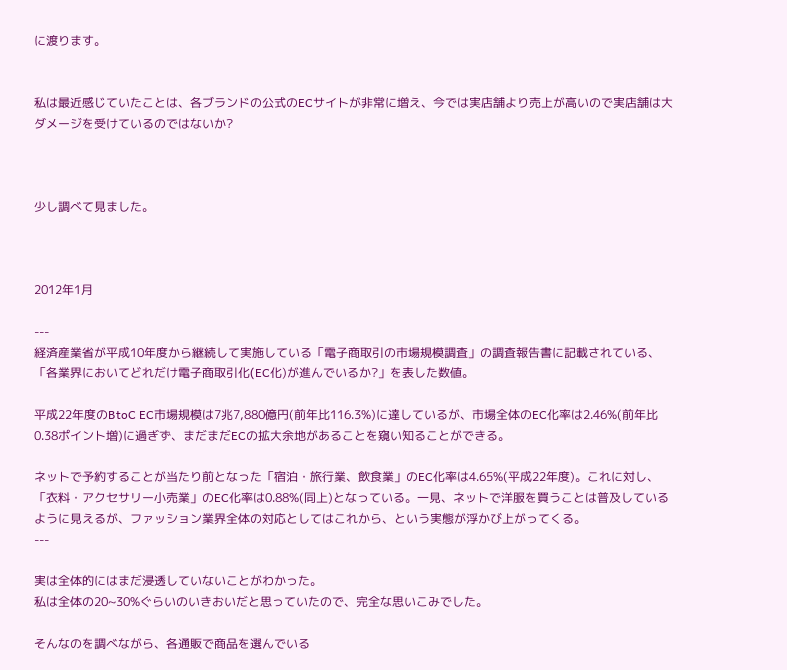に渡ります。


私は最近感じていたことは、各ブランドの公式のECサイトが非常に増え、今では実店舗より売上が高いので実店舗は大ダメージを受けているのではないか?



少し調べて見ました。



2012年1月

---
経済産業省が平成10年度から継続して実施している「電子商取引の市場規模調査」の調査報告書に記載されている、「各業界においてどれだけ電子商取引化(EC化)が進んでいるか?」を表した数値。

平成22年度のBtoC EC市場規模は7兆7,880億円(前年比116.3%)に達しているが、市場全体のEC化率は2.46%(前年比0.38ポイント増)に過ぎず、まだまだECの拡大余地があることを窺い知ることができる。

ネットで予約することが当たり前となった「宿泊・旅行業、飲食業」のEC化率は4.65%(平成22年度)。これに対し、「衣料・アクセサリー小売業」のEC化率は0.88%(同上)となっている。一見、ネットで洋服を買うことは普及しているように見えるが、ファッション業界全体の対応としてはこれから、という実態が浮かび上がってくる。
---

実は全体的にはまだ浸透していないことがわかった。
私は全体の20~30%ぐらいのいきおいだと思っていたので、完全な思いこみでした。

そんなのを調べながら、各通販で商品を選んでいる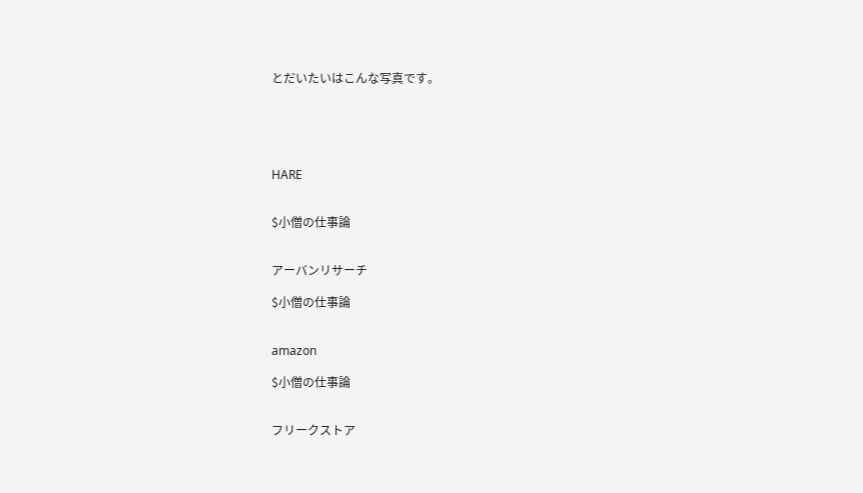とだいたいはこんな写真です。





HARE


$小僧の仕事論


アーバンリサーチ

$小僧の仕事論


amazon

$小僧の仕事論


フリークストア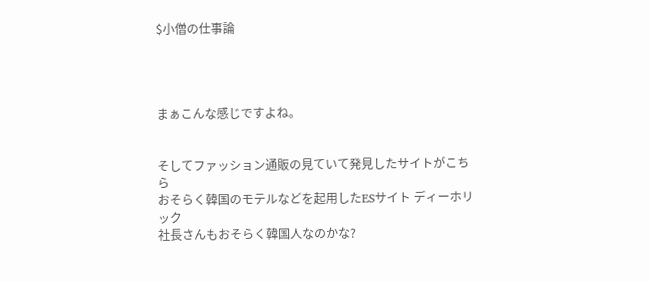$小僧の仕事論




まぁこんな感じですよね。


そしてファッション通販の見ていて発見したサイトがこちら
おそらく韓国のモテルなどを起用したESサイト ディーホリック
社長さんもおそらく韓国人なのかな?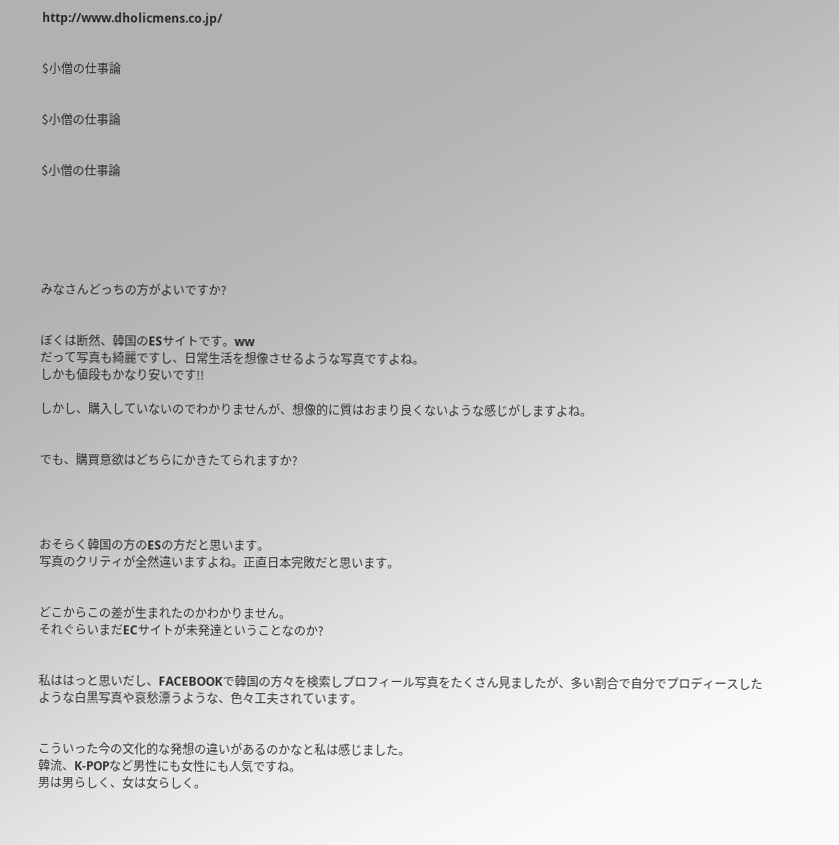http://www.dholicmens.co.jp/


$小僧の仕事論


$小僧の仕事論


$小僧の仕事論






みなさんどっちの方がよいですか?


ぼくは断然、韓国のESサイトです。ww
だって写真も綺麗ですし、日常生活を想像させるような写真ですよね。
しかも値段もかなり安いです!!

しかし、購入していないのでわかりませんが、想像的に質はおまり良くないような感じがしますよね。


でも、購買意欲はどちらにかきたてられますか?




おそらく韓国の方のESの方だと思います。
写真のクリティが全然違いますよね。正直日本完敗だと思います。


どこからこの差が生まれたのかわかりません。
それぐらいまだECサイトが未発達ということなのか?


私ははっと思いだし、FACEBOOKで韓国の方々を検索しプロフィール写真をたくさん見ましたが、多い割合で自分でプロディースしたような白黒写真や哀愁漂うような、色々工夫されています。


こういった今の文化的な発想の違いがあるのかなと私は感じました。
韓流、K-POPなど男性にも女性にも人気ですね。
男は男らしく、女は女らしく。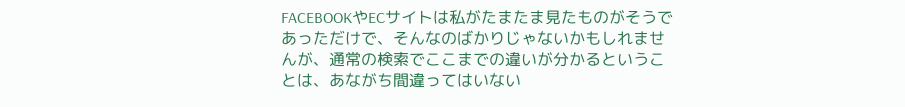FACEBOOKやECサイトは私がたまたま見たものがそうであっただけで、そんなのばかりじゃないかもしれませんが、通常の検索でここまでの違いが分かるということは、あながち間違ってはいない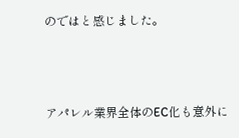のではと感じました。




アパレル業界全体のEC化も意外に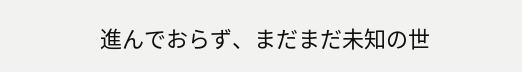進んでおらず、まだまだ未知の世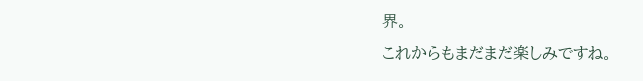界。
これからもまだまだ楽しみですね。